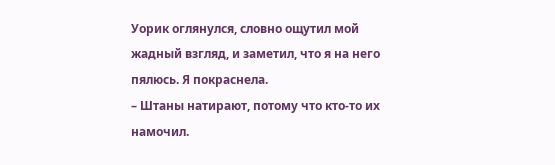Уорик оглянулся, словно ощутил мой жадный взгляд, и заметил, что я на него пялюсь. Я покраснела.
– Штаны натирают, потому что кто-то их намочил.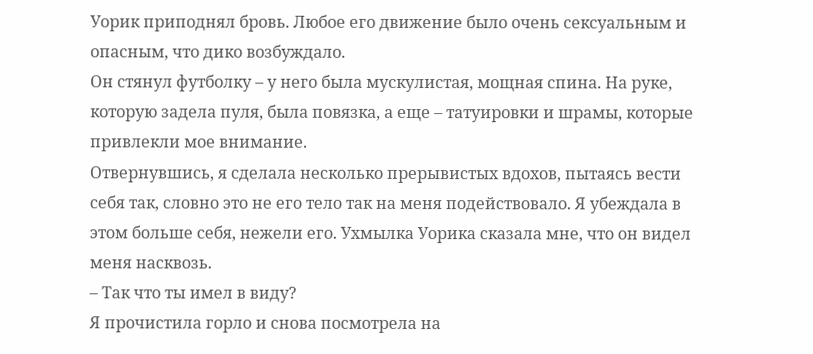Уорик приподнял бровь. Любое его движение было очень сексуальным и опасным, что дико возбуждало.
Он стянул футболку – у него была мускулистая, мощная спина. На руке, которую задела пуля, была повязка, а еще – татуировки и шрамы, которые привлекли мое внимание.
Отвернувшись, я сделала несколько прерывистых вдохов, пытаясь вести себя так, словно это не его тело так на меня подействовало. Я убеждала в этом больше себя, нежели его. Ухмылка Уорика сказала мне, что он видел меня насквозь.
– Так что ты имел в виду?
Я прочистила горло и снова посмотрела на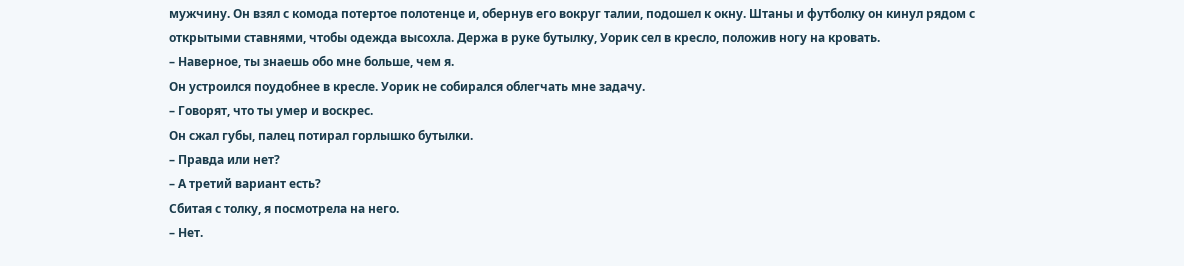мужчину. Он взял с комода потертое полотенце и, обернув его вокруг талии, подошел к окну. Штаны и футболку он кинул рядом с открытыми ставнями, чтобы одежда высохла. Держа в руке бутылку, Уорик сел в кресло, положив ногу на кровать.
– Наверное, ты знаешь обо мне больше, чем я.
Он устроился поудобнее в кресле. Уорик не собирался облегчать мне задачу.
– Говорят, что ты умер и воскрес.
Он сжал губы, палец потирал горлышко бутылки.
– Правда или нет?
– А третий вариант есть?
Сбитая с толку, я посмотрела на него.
– Нет.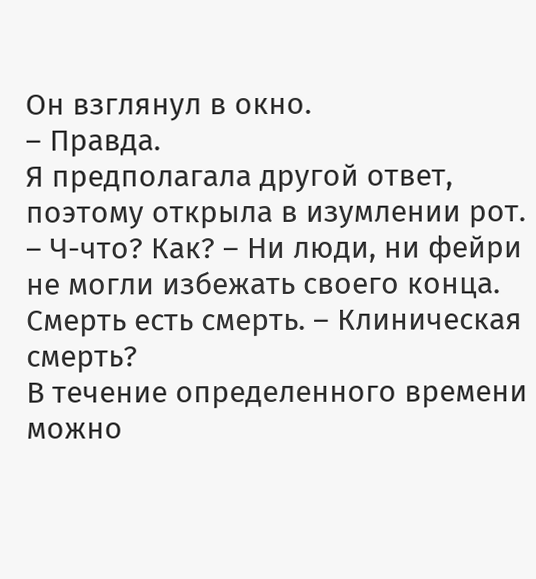Он взглянул в окно.
– Правда.
Я предполагала другой ответ, поэтому открыла в изумлении рот.
– Ч-что? Как? – Ни люди, ни фейри не могли избежать своего конца. Смерть есть смерть. – Клиническая смерть?
В течение определенного времени можно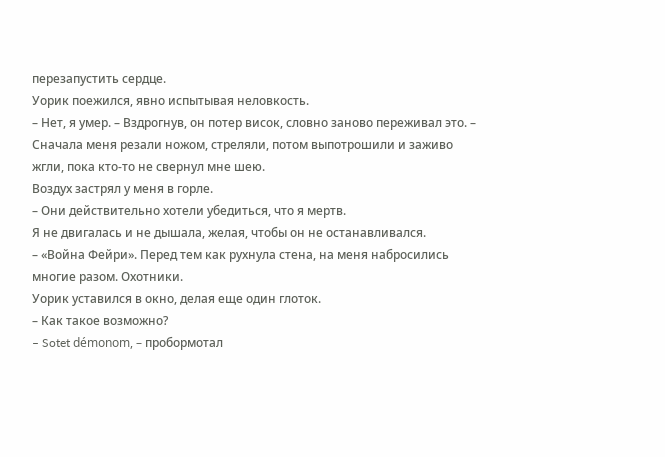перезапустить сердце.
Уорик поежился, явно испытывая неловкость.
– Нет, я умер. – Вздрогнув, он потер висок, словно заново переживал это. – Сначала меня резали ножом, стреляли, потом выпотрошили и заживо жгли, пока кто-то не свернул мне шею.
Воздух застрял у меня в горле.
– Они действительно хотели убедиться, что я мертв.
Я не двигалась и не дышала, желая, чтобы он не останавливался.
– «Война Фейри». Перед тем как рухнула стена, на меня набросились многие разом. Охотники.
Уорик уставился в окно, делая еще один глоток.
– Как такое возможно?
– Sotet démonom, – пробормотал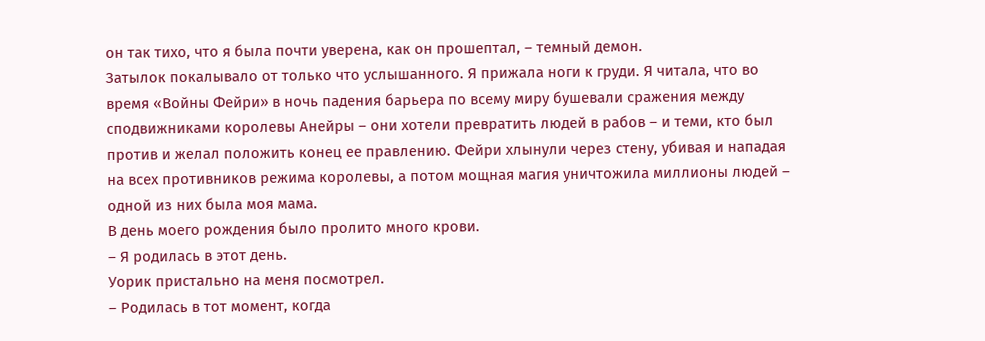он так тихо, что я была почти уверена, как он прошептал, – темный демон.
Затылок покалывало от только что услышанного. Я прижала ноги к груди. Я читала, что во время «Войны Фейри» в ночь падения барьера по всему миру бушевали сражения между сподвижниками королевы Анейры – они хотели превратить людей в рабов – и теми, кто был против и желал положить конец ее правлению. Фейри хлынули через стену, убивая и нападая на всех противников режима королевы, а потом мощная магия уничтожила миллионы людей – одной из них была моя мама.
В день моего рождения было пролито много крови.
– Я родилась в этот день.
Уорик пристально на меня посмотрел.
– Родилась в тот момент, когда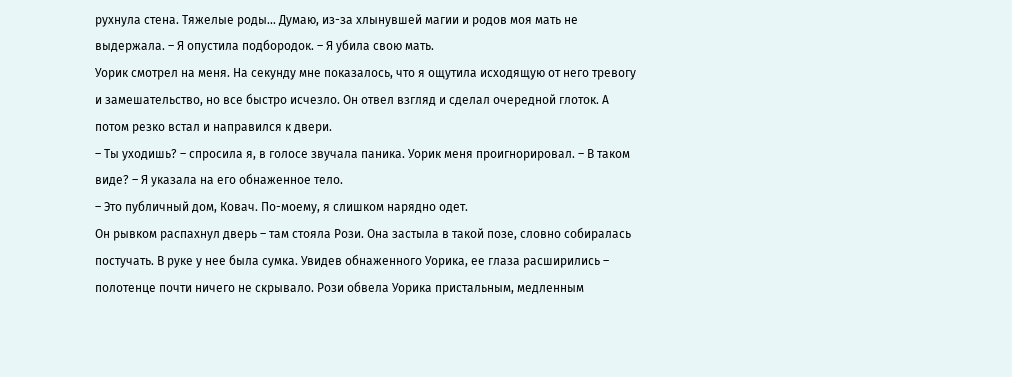рухнула стена. Тяжелые роды… Думаю, из-за хлынувшей магии и родов моя мать не выдержала. – Я опустила подбородок. – Я убила свою мать.
Уорик смотрел на меня. На секунду мне показалось, что я ощутила исходящую от него тревогу и замешательство, но все быстро исчезло. Он отвел взгляд и сделал очередной глоток. А потом резко встал и направился к двери.
– Ты уходишь? – спросила я, в голосе звучала паника. Уорик меня проигнорировал. – В таком виде? – Я указала на его обнаженное тело.
– Это публичный дом, Ковач. По-моему, я слишком нарядно одет.
Он рывком распахнул дверь – там стояла Рози. Она застыла в такой позе, словно собиралась постучать. В руке у нее была сумка. Увидев обнаженного Уорика, ее глаза расширились – полотенце почти ничего не скрывало. Рози обвела Уорика пристальным, медленным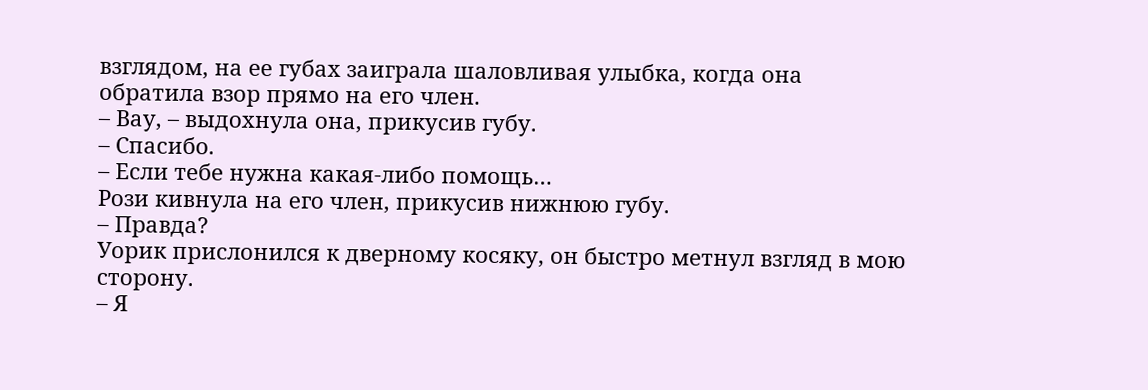взглядом, на ее губах заиграла шаловливая улыбка, когда она обратила взор прямо на его член.
– Вау, – выдохнула она, прикусив губу.
– Спасибо.
– Если тебе нужна какая-либо помощь…
Рози кивнула на его член, прикусив нижнюю губу.
– Правда?
Уорик прислонился к дверному косяку, он быстро метнул взгляд в мою сторону.
– Я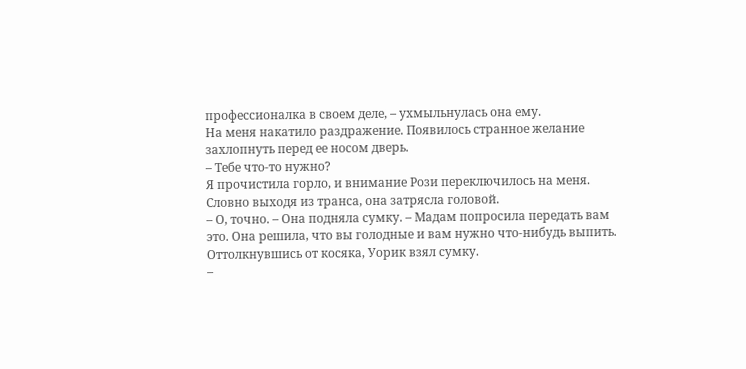профессионалка в своем деле, – ухмыльнулась она ему.
На меня накатило раздражение. Появилось странное желание захлопнуть перед ее носом дверь.
– Тебе что-то нужно?
Я прочистила горло, и внимание Рози переключилось на меня. Словно выходя из транса, она затрясла головой.
– О, точно. – Она подняла сумку. – Мадам попросила передать вам это. Она решила, что вы голодные и вам нужно что-нибудь выпить.
Оттолкнувшись от косяка, Уорик взял сумку.
–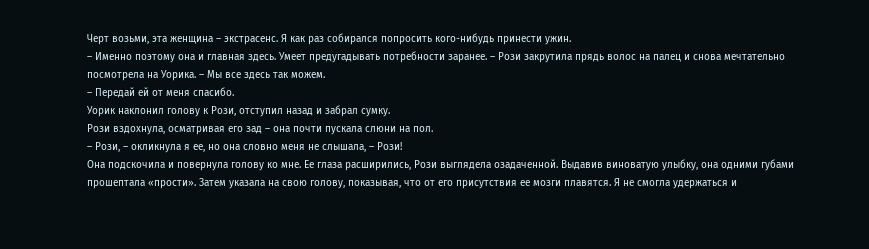Черт возьми, эта женщина – экстрасенс. Я как раз собирался попросить кого-нибудь принести ужин.
– Именно поэтому она и главная здесь. Умеет предугадывать потребности заранее. – Рози закрутила прядь волос на палец и снова мечтательно посмотрела на Уорика. – Мы все здесь так можем.
– Передай ей от меня спасибо.
Уорик наклонил голову к Рози, отступил назад и забрал сумку.
Рози вздохнула, осматривая его зад – она почти пускала слюни на пол.
– Рози, – окликнула я ее, но она словно меня не слышала, – Рози!
Она подскочила и повернула голову ко мне. Ее глаза расширились, Рози выглядела озадаченной. Выдавив виноватую улыбку, она одними губами прошептала «прости». Затем указала на свою голову, показывая, что от его присутствия ее мозги плавятся. Я не смогла удержаться и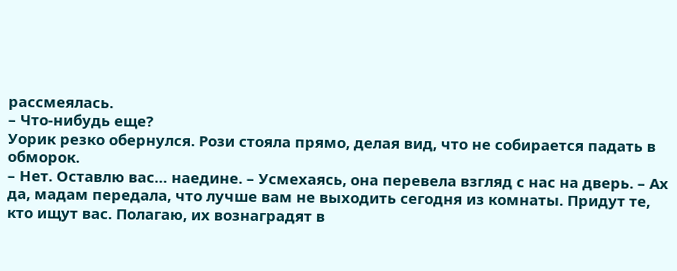рассмеялась.
– Что-нибудь еще?
Уорик резко обернулся. Рози стояла прямо, делая вид, что не собирается падать в обморок.
– Нет. Оставлю вас… наедине. – Усмехаясь, она перевела взгляд с нас на дверь. – Ах да, мадам передала, что лучше вам не выходить сегодня из комнаты. Придут те, кто ищут вас. Полагаю, их вознаградят в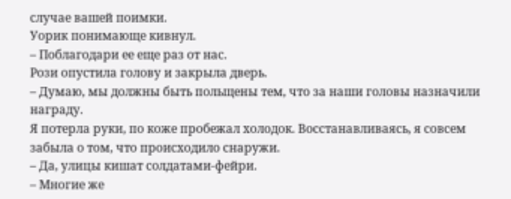случае вашей поимки.
Уорик понимающе кивнул.
– Поблагодари ее еще раз от нас.
Рози опустила голову и закрыла дверь.
– Думаю, мы должны быть польщены тем, что за наши головы назначили награду.
Я потерла руки, по коже пробежал холодок. Восстанавливаясь, я совсем забыла о том, что происходило снаружи.
– Да, улицы кишат солдатами-фейри.
– Многие же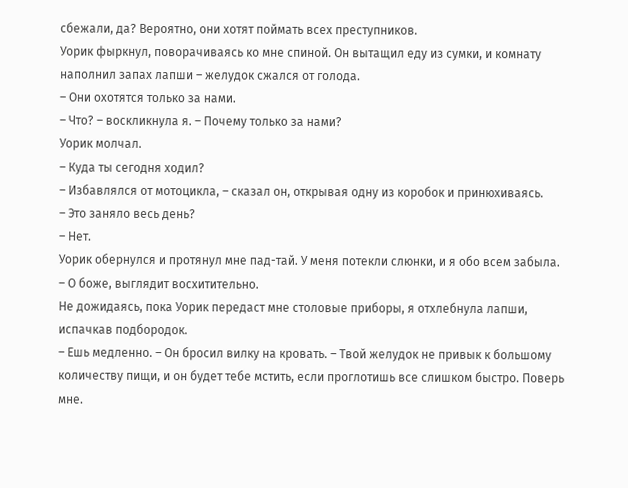сбежали, да? Вероятно, они хотят поймать всех преступников.
Уорик фыркнул, поворачиваясь ко мне спиной. Он вытащил еду из сумки, и комнату наполнил запах лапши – желудок сжался от голода.
– Они охотятся только за нами.
– Что? – воскликнула я. – Почему только за нами?
Уорик молчал.
– Куда ты сегодня ходил?
– Избавлялся от мотоцикла, – сказал он, открывая одну из коробок и принюхиваясь.
– Это заняло весь день?
– Нет.
Уорик обернулся и протянул мне пад-тай. У меня потекли слюнки, и я обо всем забыла.
– О боже, выглядит восхитительно.
Не дожидаясь, пока Уорик передаст мне столовые приборы, я отхлебнула лапши, испачкав подбородок.
– Ешь медленно. – Он бросил вилку на кровать. – Твой желудок не привык к большому количеству пищи, и он будет тебе мстить, если проглотишь все слишком быстро. Поверь мне.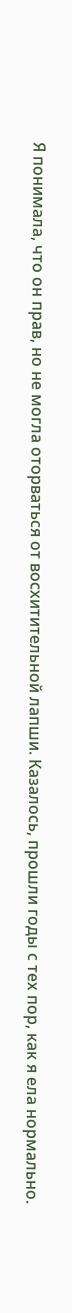Я понимала, что он прав, но не могла оторваться от восхитительной лапши. Казалось, прошли годы с тех пор, как я ела нормально.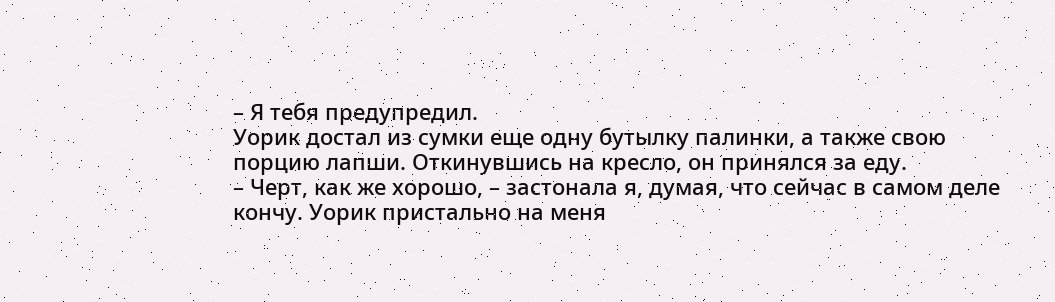– Я тебя предупредил.
Уорик достал из сумки еще одну бутылку палинки, а также свою порцию лапши. Откинувшись на кресло, он принялся за еду.
– Черт, как же хорошо, – застонала я, думая, что сейчас в самом деле кончу. Уорик пристально на меня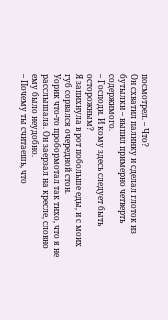посмотрел. – Что?
Он схватил палинку и сделал глоток из бутылки – выпил примерно четверть содержимого.
– Господи. И кому здесь следует быть осторожным?
Я запихнула в рот побольше еды, и с моих губ сорвался очередной стон.
Уорик что-то пробормотал так тихо, что я не расслышала. Он заерзал на кресле, словно ему было неудобно.
– Почему ты считаешь, что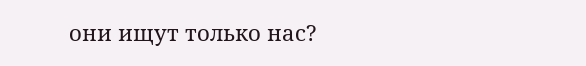они ищут только нас?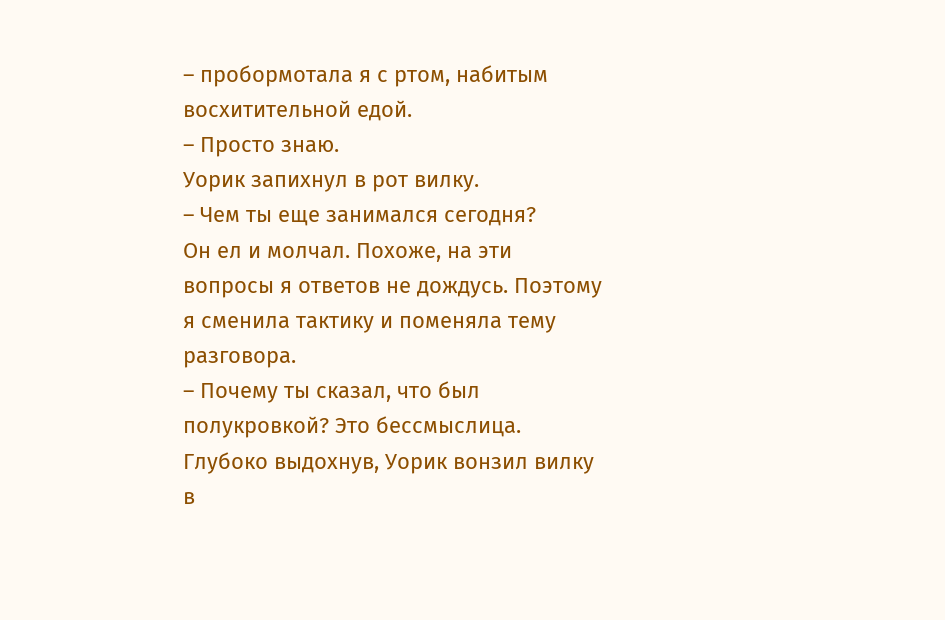– пробормотала я с ртом, набитым восхитительной едой.
– Просто знаю.
Уорик запихнул в рот вилку.
– Чем ты еще занимался сегодня?
Он ел и молчал. Похоже, на эти вопросы я ответов не дождусь. Поэтому я сменила тактику и поменяла тему разговора.
– Почему ты сказал, что был полукровкой? Это бессмыслица.
Глубоко выдохнув, Уорик вонзил вилку в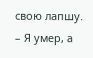свою лапшу.
– Я умер, а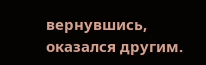вернувшись, оказался другим.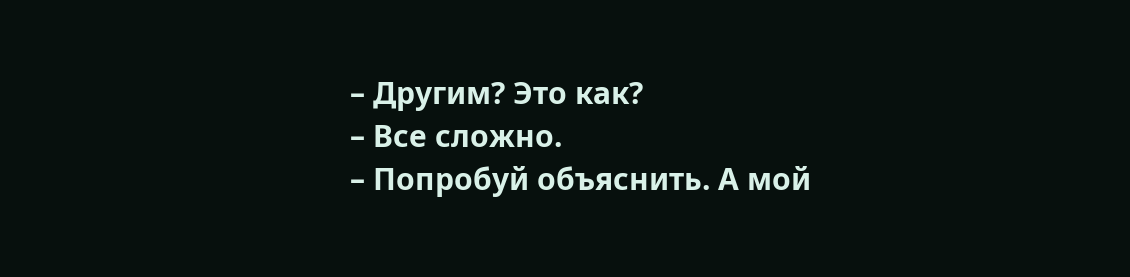– Другим? Это как?
– Все сложно.
– Попробуй объяснить. А мой